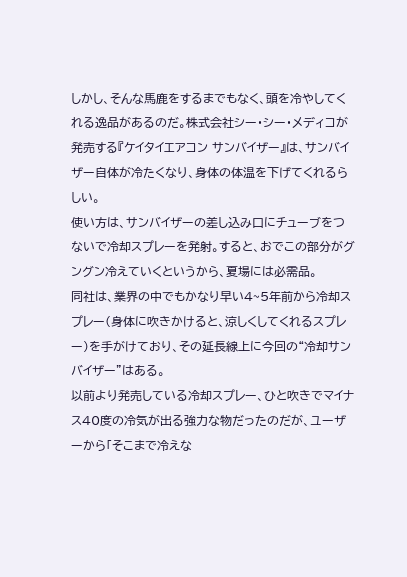しかし、そんな馬鹿をするまでもなく、頭を冷やしてくれる逸品があるのだ。株式会社シー・シー・メディコが発売する『ケイタイエアコン サンバイザー』は、サンバイザー自体が冷たくなり、身体の体温を下げてくれるらしい。
使い方は、サンバイザーの差し込み口にチューブをつないで冷却スプレーを発射。すると、おでこの部分がグングン冷えていくというから、夏場には必需品。
同社は、業界の中でもかなり早い4~5年前から冷却スプレー(身体に吹きかけると、涼しくしてくれるスプレー)を手がけており、その延長線上に今回の“冷却サンバイザー”はある。
以前より発売している冷却スプレー、ひと吹きでマイナス40度の冷気が出る強力な物だったのだが、ユーザーから「そこまで冷えな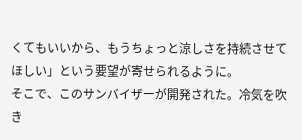くてもいいから、もうちょっと涼しさを持続させてほしい」という要望が寄せられるように。
そこで、このサンバイザーが開発された。冷気を吹き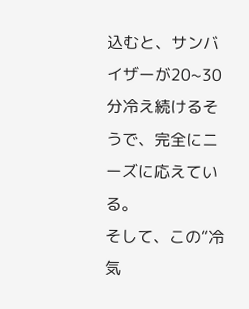込むと、サンバイザーが20~30分冷え続けるそうで、完全にニーズに応えている。
そして、この“冷気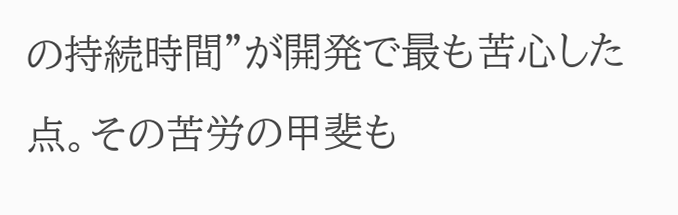の持続時間”が開発で最も苦心した点。その苦労の甲斐も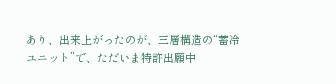あり、出来上がったのが、三層構造の“蓄冷ユニット”で、ただいま特許出願中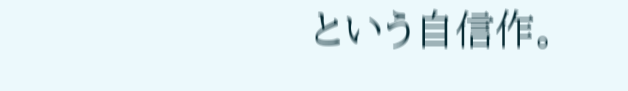という自信作。